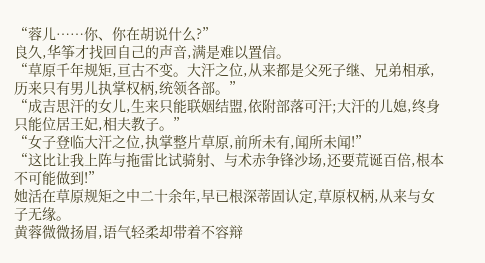“蓉儿……你、你在胡说什么?”
良久,华筝才找回自己的声音,满是难以置信。
“草原千年规矩,亘古不变。大汗之位,从来都是父死子继、兄弟相承,历来只有男儿执掌权柄,统领各部。”
“成吉思汗的女儿,生来只能联姻结盟,依附部落可汗;大汗的儿媳,终身只能位居王妃,相夫教子。”
“女子登临大汗之位,执掌整片草原,前所未有,闻所未闻!”
“这比让我上阵与拖雷比试骑射、与术赤争锋沙场,还要荒诞百倍,根本不可能做到!”
她活在草原规矩之中二十余年,早已根深蒂固认定,草原权柄,从来与女子无缘。
黄蓉微微扬眉,语气轻柔却带着不容辩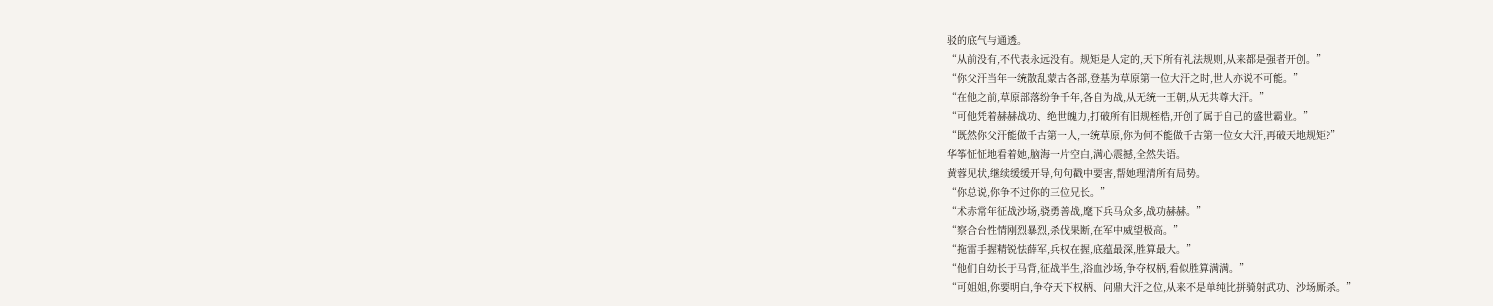驳的底气与通透。
“从前没有,不代表永远没有。规矩是人定的,天下所有礼法规则,从来都是强者开创。”
“你父汗当年一统散乱蒙古各部,登基为草原第一位大汗之时,世人亦说不可能。”
“在他之前,草原部落纷争千年,各自为战,从无统一王朝,从无共尊大汗。”
“可他凭着赫赫战功、绝世魄力,打破所有旧规桎梏,开创了属于自己的盛世霸业。”
“既然你父汗能做千古第一人,一统草原,你为何不能做千古第一位女大汗,再破天地规矩?”
华筝怔怔地看着她,脑海一片空白,满心震撼,全然失语。
黄蓉见状,继续缓缓开导,句句戳中要害,帮她理清所有局势。
“你总说,你争不过你的三位兄长。”
“术赤常年征战沙场,骁勇善战,麾下兵马众多,战功赫赫。”
“察合台性情刚烈暴烈,杀伐果断,在军中威望极高。”
“拖雷手握精锐怯薛军,兵权在握,底蕴最深,胜算最大。”
“他们自幼长于马背,征战半生,浴血沙场,争夺权柄,看似胜算满满。”
“可姐姐,你要明白,争夺天下权柄、问鼎大汗之位,从来不是单纯比拼骑射武功、沙场厮杀。”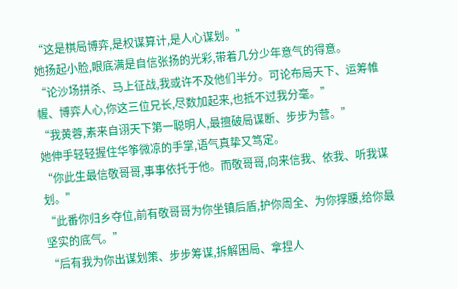“这是棋局博弈,是权谋算计,是人心谋划。”
她扬起小脸,眼底满是自信张扬的光彩,带着几分少年意气的得意。
“论沙场拼杀、马上征战,我或许不及他们半分。可论布局天下、运筹帷幄、博弈人心,你这三位兄长,尽数加起来,也抵不过我分毫。”
“我黄蓉,素来自诩天下第一聪明人,最擅破局谋断、步步为营。”
她伸手轻轻握住华筝微凉的手掌,语气真挚又笃定。
“你此生最信敬哥哥,事事依托于他。而敬哥哥,向来信我、依我、听我谋划。”
“此番你归乡夺位,前有敬哥哥为你坐镇后盾,护你周全、为你撑腰,给你最坚实的底气。”
“后有我为你出谋划策、步步筹谋,拆解困局、拿捏人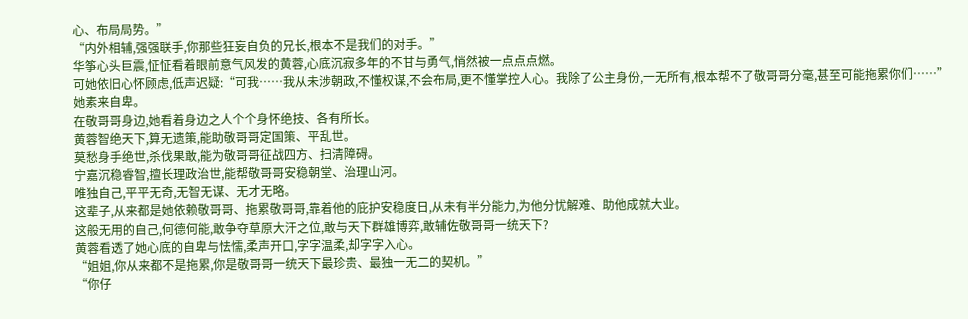心、布局局势。”
“内外相辅,强强联手,你那些狂妄自负的兄长,根本不是我们的对手。”
华筝心头巨震,怔怔看着眼前意气风发的黄蓉,心底沉寂多年的不甘与勇气,悄然被一点点点燃。
可她依旧心怀顾虑,低声迟疑:“可我……我从未涉朝政,不懂权谋,不会布局,更不懂掌控人心。我除了公主身份,一无所有,根本帮不了敬哥哥分毫,甚至可能拖累你们……”
她素来自卑。
在敬哥哥身边,她看着身边之人个个身怀绝技、各有所长。
黄蓉智绝天下,算无遗策,能助敬哥哥定国策、平乱世。
莫愁身手绝世,杀伐果敢,能为敬哥哥征战四方、扫清障碍。
宁嘉沉稳睿智,擅长理政治世,能帮敬哥哥安稳朝堂、治理山河。
唯独自己,平平无奇,无智无谋、无才无略。
这辈子,从来都是她依赖敬哥哥、拖累敬哥哥,靠着他的庇护安稳度日,从未有半分能力,为他分忧解难、助他成就大业。
这般无用的自己,何德何能,敢争夺草原大汗之位,敢与天下群雄博弈,敢辅佐敬哥哥一统天下?
黄蓉看透了她心底的自卑与怯懦,柔声开口,字字温柔,却字字入心。
“姐姐,你从来都不是拖累,你是敬哥哥一统天下最珍贵、最独一无二的契机。”
“你仔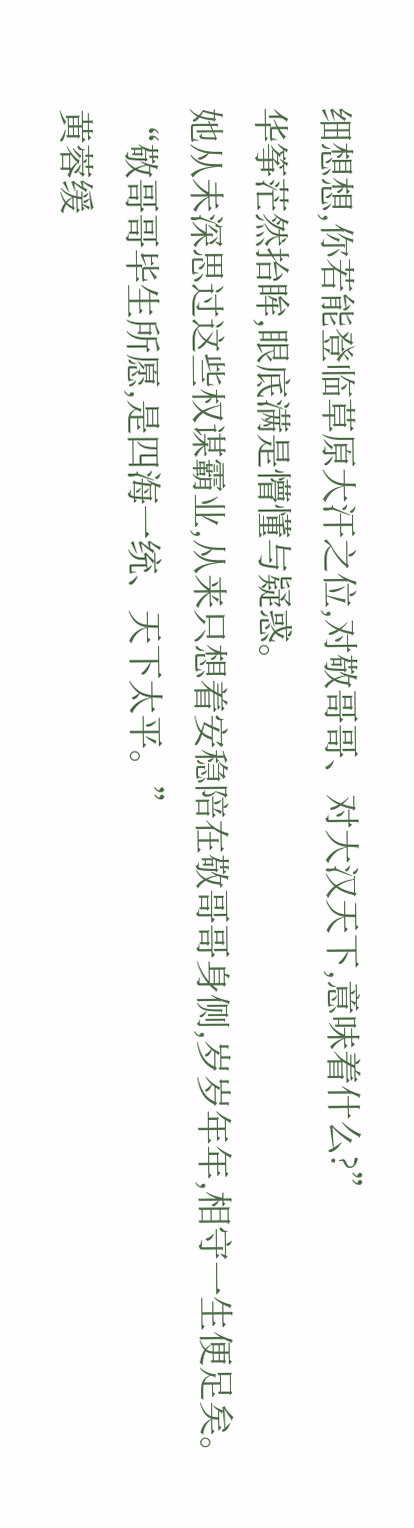细想想,你若能登临草原大汗之位,对敬哥哥、对大汉天下,意味着什么?”
华筝茫然抬眸,眼底满是懵懂与疑惑。
她从未深思过这些权谋霸业,从来只想着安稳陪在敬哥哥身侧,岁岁年年,相守一生便足矣。
“敬哥哥毕生所愿,是四海一统、天下太平。”
黄蓉缓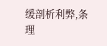缓剖析利弊,条理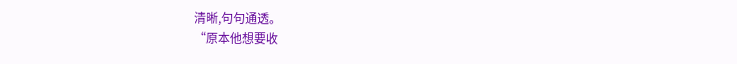清晰,句句通透。
“原本他想要收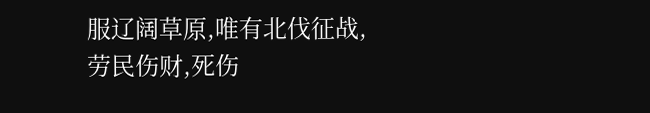服辽阔草原,唯有北伐征战,劳民伤财,死伤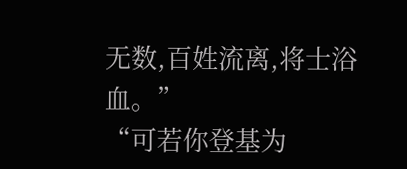无数,百姓流离,将士浴血。”
“可若你登基为